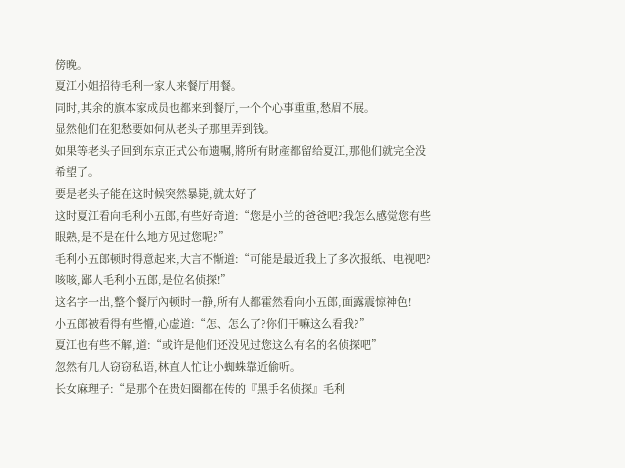傍晚。
夏江小姐招待毛利一家人来餐厅用餐。
同时,其余的旗本家成员也都来到餐厅,一个个心事重重,愁眉不展。
显然他们在犯愁要如何从老头子那里弄到钱。
如果等老头子回到东京正式公布遗嘱,將所有財產都留给夏江,那他们就完全没希望了。
要是老头子能在这时候突然暴毙,就太好了
这时夏江看向毛利小五郎,有些好奇道:“您是小兰的爸爸吧?我怎么感觉您有些眼熟,是不是在什么地方见过您呢?”
毛利小五郎顿时得意起来,大言不惭道:“可能是最近我上了多次报纸、电视吧?咳咳,鄙人毛利小五郎,是位名侦探!”
这名字一出,整个餐厅內顿时一静,所有人都霍然看向小五郎,面露震惊神色!
小五郎被看得有些懵,心虚道:“怎、怎么了?你们干嘛这么看我?”
夏江也有些不解,道:“或许是他们还没见过您这么有名的名侦探吧”
忽然有几人窃窃私语,林直人忙让小蜘蛛靠近偷听。
长女麻理子:“是那个在贵妇圈都在传的『黑手名侦探』毛利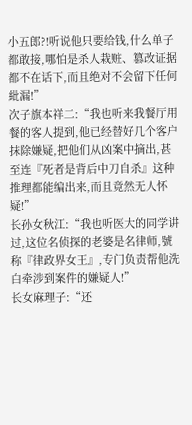小五郎?!听说他只要给钱,什么单子都敢接,哪怕是杀人栽赃、篡改证据都不在话下,而且绝对不会留下任何紕漏!”
次子旗本祥二:“我也听来我餐厅用餐的客人提到,他已经替好几个客户抹除嫌疑,把他们从凶案中摘出,甚至连『死者是背后中刀自杀』这种推理都能编出来,而且竟然无人怀疑!”
长孙女秋江:“我也听医大的同学讲过,这位名侦探的老婆是名律师,號称『律政界女王』,专门负责帮他洗白牵涉到案件的嫌疑人!”
长女麻理子:“还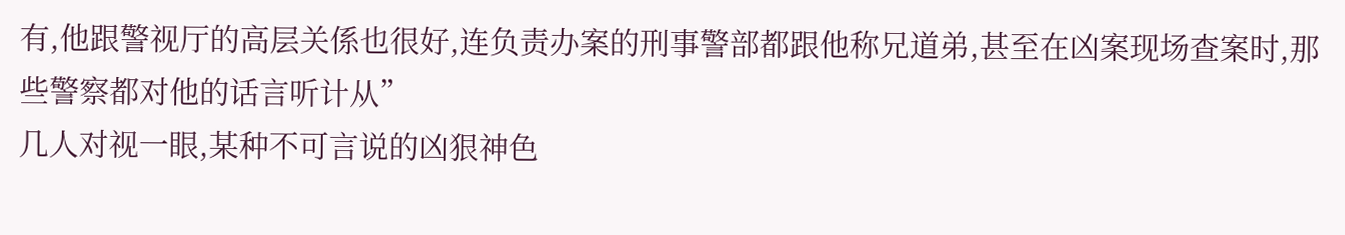有,他跟警视厅的高层关係也很好,连负责办案的刑事警部都跟他称兄道弟,甚至在凶案现场查案时,那些警察都对他的话言听计从”
几人对视一眼,某种不可言说的凶狠神色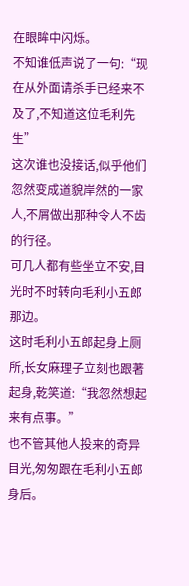在眼眸中闪烁。
不知谁低声说了一句:“现在从外面请杀手已经来不及了,不知道这位毛利先生”
这次谁也没接话,似乎他们忽然变成道貌岸然的一家人,不屑做出那种令人不齿的行径。
可几人都有些坐立不安,目光时不时转向毛利小五郎那边。
这时毛利小五郎起身上厕所,长女麻理子立刻也跟著起身,乾笑道:“我忽然想起来有点事。”
也不管其他人投来的奇异目光,匆匆跟在毛利小五郎身后。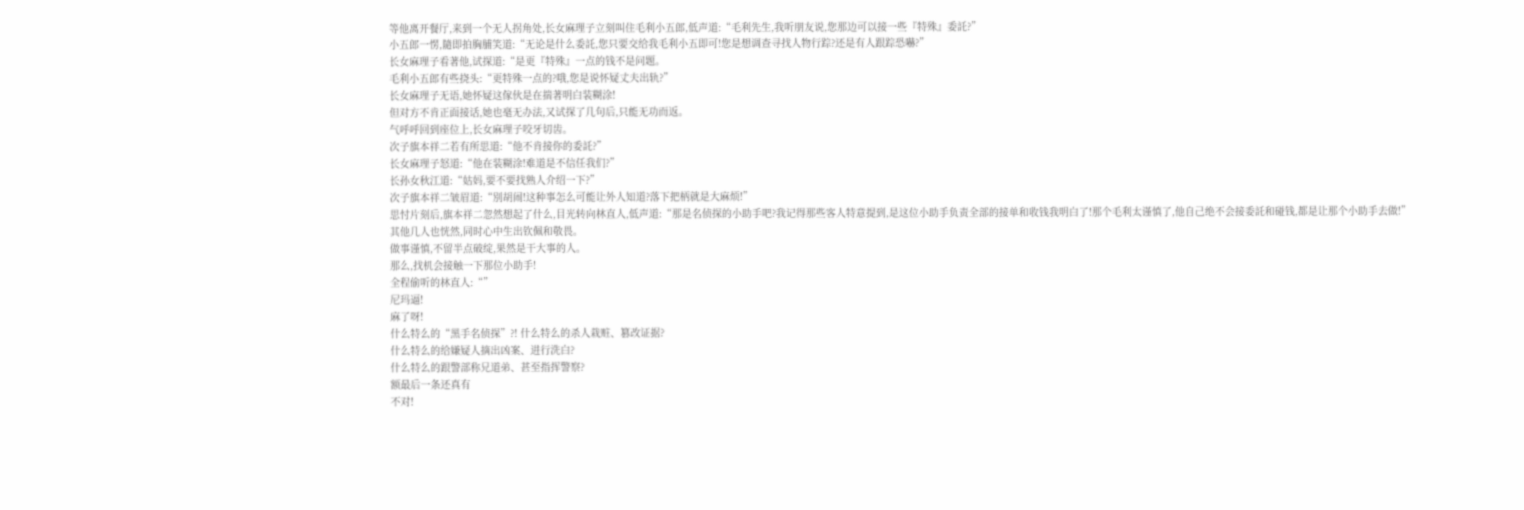等他离开餐厅,来到一个无人拐角处,长女麻理子立刻叫住毛利小五郎,低声道:“毛利先生,我听朋友说,您那边可以接一些『特殊』委託?”
小五郎一愣,隨即拍胸脯笑道:“无论是什么委託,您只要交给我毛利小五即可!您是想调查寻找人物行踪?还是有人跟踪恐嚇?”
长女麻理子看著他,试探道:“是更『特殊』一点的钱不是问题。
毛利小五郎有些挠头:“更特殊一点的?哦,您是说怀疑丈夫出轨?”
长女麻理子无语,她怀疑这傢伙是在揣著明白装糊涂!
但对方不肯正面接话,她也毫无办法,又试探了几句后,只能无功而返。
气呼呼回到座位上,长女麻理子咬牙切齿。
次子旗本祥二若有所思道:“他不肯接你的委託?”
长女麻理子怒道:“他在装糊涂!难道是不信任我们?”
长孙女秋江道:“姑妈,要不要找熟人介绍一下?”
次子旗本祥二皱眉道:“別胡闹!这种事怎么可能让外人知道?落下把柄就是大麻烦!”
思忖片刻后,旗本祥二忽然想起了什么,目光转向林直人,低声道:“那是名侦探的小助手吧?我记得那些客人特意提到,是这位小助手负责全部的接单和收钱我明白了!那个毛利太谨慎了,他自己绝不会接委託和碰钱,都是让那个小助手去做!”
其他几人也恍然,同时心中生出钦佩和敬畏。
做事谨慎,不留半点破绽,果然是干大事的人。
那么,找机会接触一下那位小助手!
全程偷听的林直人:“”
尼玛逼!
麻了呀!
什么特么的“黑手名侦探”?! 什么特么的杀人栽赃、篡改证据?
什么特么的给嫌疑人摘出凶案、进行洗白?
什么特么的跟警部称兄道弟、甚至指挥警察?
额最后一条还真有
不对!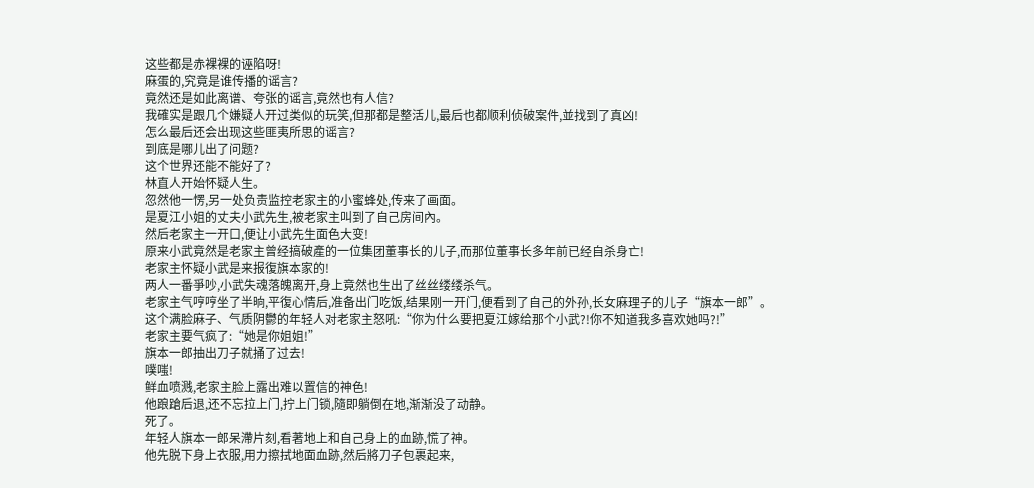这些都是赤裸裸的诬陷呀!
麻蛋的,究竟是谁传播的谣言?
竟然还是如此离谱、夸张的谣言,竟然也有人信?
我確实是跟几个嫌疑人开过类似的玩笑,但那都是整活儿,最后也都顺利侦破案件,並找到了真凶!
怎么最后还会出现这些匪夷所思的谣言?
到底是哪儿出了问题?
这个世界还能不能好了?
林直人开始怀疑人生。
忽然他一愣,另一处负责监控老家主的小蜜蜂处,传来了画面。
是夏江小姐的丈夫小武先生,被老家主叫到了自己房间內。
然后老家主一开口,便让小武先生面色大变!
原来小武竟然是老家主曾经搞破產的一位集团董事长的儿子,而那位董事长多年前已经自杀身亡!
老家主怀疑小武是来报復旗本家的!
两人一番爭吵,小武失魂落魄离开,身上竟然也生出了丝丝缕缕杀气。
老家主气哼哼坐了半晌,平復心情后,准备出门吃饭,结果刚一开门,便看到了自己的外孙,长女麻理子的儿子“旗本一郎”。
这个满脸麻子、气质阴鬱的年轻人对老家主怒吼:“你为什么要把夏江嫁给那个小武?!你不知道我多喜欢她吗?!”
老家主要气疯了:“她是你姐姐!”
旗本一郎抽出刀子就捅了过去!
噗嗤!
鲜血喷溅,老家主脸上露出难以置信的神色!
他踉蹌后退,还不忘拉上门,拧上门锁,隨即躺倒在地,渐渐没了动静。
死了。
年轻人旗本一郎呆滯片刻,看著地上和自己身上的血跡,慌了神。
他先脱下身上衣服,用力擦拭地面血跡,然后將刀子包裹起来,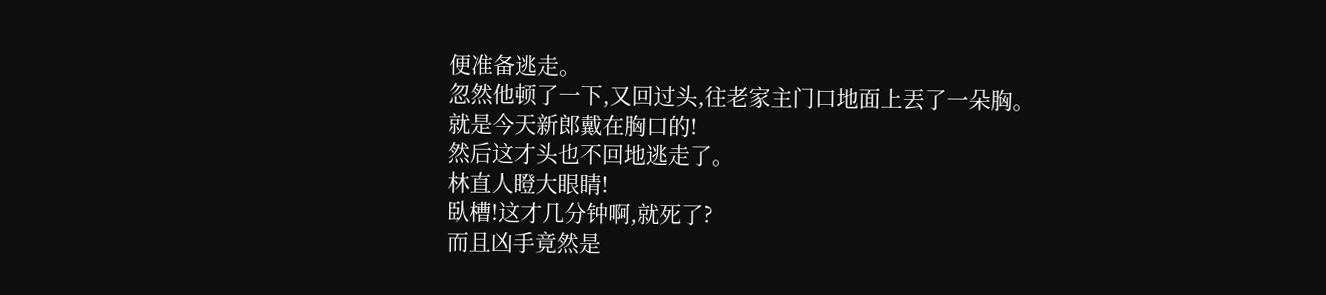便准备逃走。
忽然他顿了一下,又回过头,往老家主门口地面上丟了一朵胸。
就是今天新郎戴在胸口的!
然后这才头也不回地逃走了。
林直人瞪大眼睛!
臥槽!这才几分钟啊,就死了?
而且凶手竟然是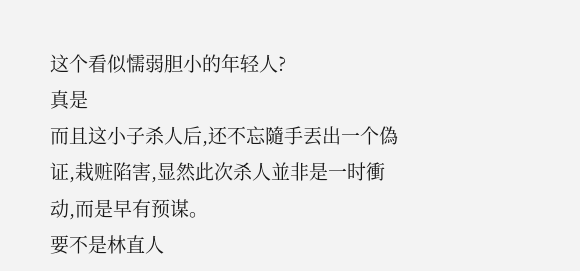这个看似懦弱胆小的年轻人?
真是
而且这小子杀人后,还不忘隨手丟出一个偽证,栽赃陷害,显然此次杀人並非是一时衝动,而是早有预谋。
要不是林直人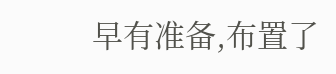早有准备,布置了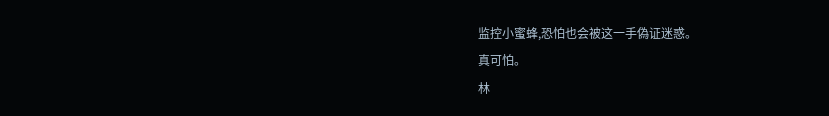监控小蜜蜂,恐怕也会被这一手偽证迷惑。
真可怕。
林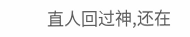直人回过神,还在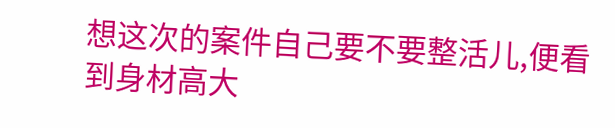想这次的案件自己要不要整活儿,便看到身材高大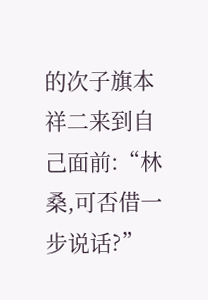的次子旗本祥二来到自己面前:“林桑,可否借一步说话?”